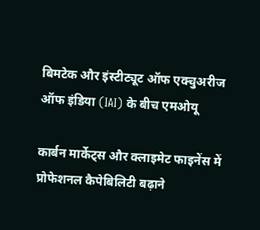बिमटेक और इंस्टीट्यूट ऑफ एक्चुअरीज ऑफ इंडिया (IAI) के बीच एमओयू

कार्बन मार्केट्स और क्लाइमेट फाइनेंस में प्रोफेशनल कैपेबिलिटी बढ़ाने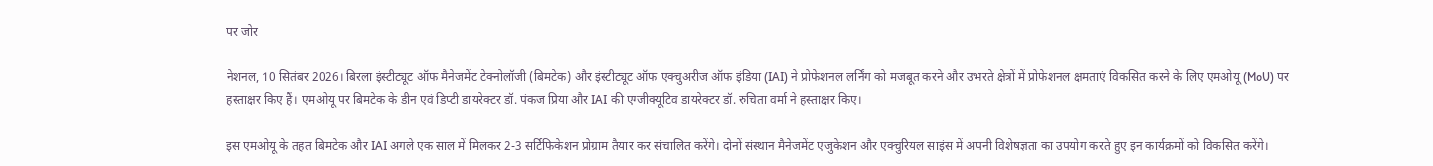पर जोर

नेशनल, 10 सितंबर 2026। बिरला इंस्टीट्यूट ऑफ मैनेजमेंट टेक्नोलॉजी (बिमटेक) और इंस्टीट्यूट ऑफ एक्चुअरीज ऑफ इंडिया (IAI) ने प्रोफेशनल लर्निंग को मजबूत करने और उभरते क्षेत्रों में प्रोफेशनल क्षमताएं विकसित करने के लिए एमओयू (MoU) पर हस्ताक्षर किए हैं। एमओयू पर बिमटेक के डीन एवं डिप्टी डायरेक्टर डॉ. पंकज प्रिया और IAI की एग्जीक्यूटिव डायरेक्टर डॉ. रुचिता वर्मा ने हस्ताक्षर किए।

इस एमओयू के तहत बिमटेक और IAI अगले एक साल में मिलकर 2-3 सर्टिफिकेशन प्रोग्राम तैयार कर संचालित करेंगे। दोनों संस्थान मैनेजमेंट एजुकेशन और एक्चुरियल साइंस में अपनी विशेषज्ञता का उपयोग करते हुए इन कार्यक्रमों को विकसित करेंगे।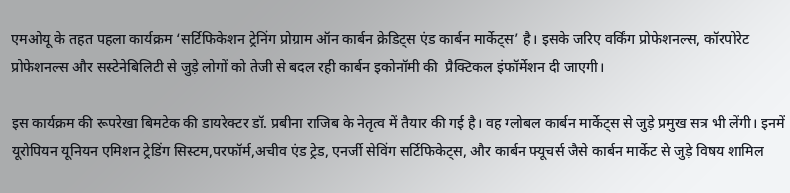एमओयू के तहत पहला कार्यक्रम ‘सर्टिफिकेशन ट्रेनिंग प्रोग्राम ऑन कार्बन क्रेडिट्स एंड कार्बन मार्केट्स’ है। इसके जरिए वर्किंग प्रोफेशनल्स, कॉरपोरेट प्रोफेशनल्स और सस्टेनेबिलिटी से जुड़े लोगों को तेजी से बदल रही कार्बन इकोनॉमी की  प्रैक्टिकल इंफॉर्मेशन दी जाएगी।

इस कार्यक्रम की रूपरेखा बिमटेक की डायरेक्टर डॉ. प्रबीना राजिब के नेतृत्व में तैयार की गई है। वह ग्लोबल कार्बन मार्केट्स से जुड़े प्रमुख सत्र भी लेंगी। इनमें यूरोपियन यूनियन एमिशन ट्रेडिंग सिस्टम,परफॉर्म,अचीव एंड ट्रेड, एनर्जी सेविंग सर्टिफिकेट्स, और कार्बन फ्यूचर्स जैसे कार्बन मार्केट से जुड़े विषय शामिल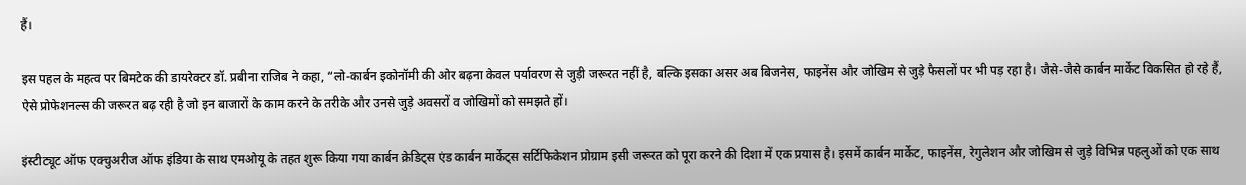हैं।

इस पहल के महत्व पर बिमटेक की डायरेक्टर डॉ. प्रबीना राजिब ने कहा, “लो-कार्बन इकोनॉमी की ओर बढ़ना केवल पर्यावरण से जुड़ी जरूरत नहीं है, बल्कि इसका असर अब बिजनेस, फाइनेंस और जोखिम से जुड़े फैसलों पर भी पड़ रहा है। जैसे-जैसे कार्बन मार्केट विकसित हो रहे हैं, ऐसे प्रोफेशनल्स की जरूरत बढ़ रही है जो इन बाजारों के काम करने के तरीके और उनसे जुड़े अवसरों व जोखिमों को समझते हों।

इंस्टीट्यूट ऑफ एक्चुअरीज ऑफ इंडिया के साथ एमओयू के तहत शुरू किया गया कार्बन क्रेडिट्स एंड कार्बन मार्केट्स सर्टिफिकेशन प्रोग्राम इसी जरूरत को पूरा करने की दिशा में एक प्रयास है। इसमें कार्बन मार्केट, फाइनेंस, रेगुलेशन और जोखिम से जुड़े विभिन्न पहलुओं को एक साथ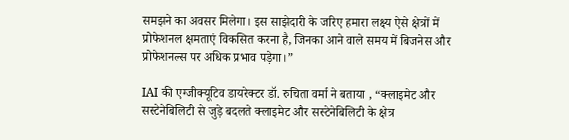समझने का अवसर मिलेगा। इस साझेदारी के जरिए हमारा लक्ष्य ऐसे क्षेत्रों में प्रोफेशनल क्षमताएं विकसित करना है, जिनका आने वाले समय में बिजनेस और प्रोफेशनल्स पर अधिक प्रभाव पड़ेगा।”

IAI की एग्जीक्यूटिव डायरेक्टर डॉ. रुचिता वर्मा ने बताया , “क्लाइमेट और सस्टेनेबिलिटी से जुड़े बदलते क्लाइमेट और सस्टेनेबिलिटी के क्षेत्र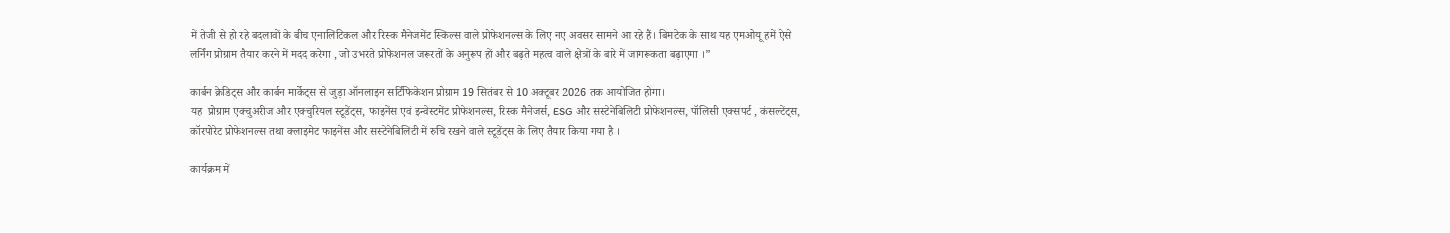में तेजी से हो रहे बदलावों के बीच एनालिटिकल और रिस्क मैनेजमेंट स्किल्स वाले प्रोफेशनल्स के लिए नए अवसर सामने आ रहे हैं। बिमटेक के साथ यह एमओयू हमें ऐसे लर्निंग प्रोग्राम तैयार करने में मदद करेगा , जो उभरते प्रोफेशनल जरूरतों के अनुरूप हों और बढ़ते महत्व वाले क्षेत्रों के बारे में जागरूकता बढ़ाएगा ।”

कार्बन क्रेडिट्स और कार्बन मार्केट्स से जुड़ा ऑनलाइन सर्टिफिकेशन प्रोग्राम 19 सितंबर से 10 अक्टूबर 2026 तक आयोजित होगा।
यह  प्रोग्राम एक्चुअरीज और एक्चुरियल स्टूडेंट्स, फाइनेंस एवं इन्वेस्टमेंट प्रोफेशनल्स, रिस्क मैनेजर्स, ESG और सस्टेनेबिलिटी प्रोफेशनल्स, पॉलिसी एक्सपर्ट , कंसल्टेंट्स, कॉरपोरेट प्रोफेशनल्स तथा क्लाइमेट फाइनेंस और सस्टेनेबिलिटी में रुचि रखने वाले स्टूडेंट्स के लिए तैयार किया गया है ।

कार्यक्रम में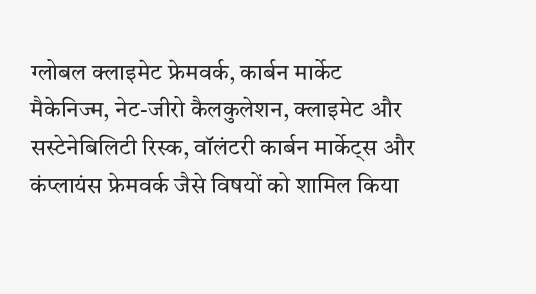ग्लोबल क्लाइमेट फ्रेमवर्क, कार्बन मार्केट मैकेनिज्म, नेट-जीरो कैलकुलेशन, क्लाइमेट और सस्टेनेबिलिटी रिस्क, वॉलंटरी कार्बन मार्केट्स और कंप्लायंस फ्रेमवर्क जैसे विषयों को शामिल किया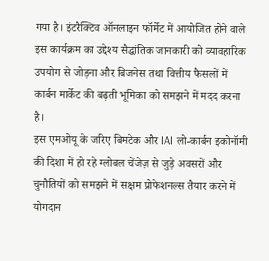गया है। इंटरैक्टिव ऑनलाइन फॉर्मेट में आयोजित होने वाले इस कार्यक्रम का उद्देश्य सैद्धांतिक जानकारी को व्यावहारिक उपयोग से जोड़ना और बिजनेस तथा वित्तीय फैसलों में कार्बन मार्केट की बढ़ती भूमिका को समझने में मदद करना है।
इस एमओयू के जरिए बिमटेक और IAI लो-कार्बन इकोनॉमी की दिशा में हो रहे ग्लोबल चेंजेज़ से जुड़े अवसरों और चुनौतियों को समझने में सक्षम प्रोफेशनल्स तैयार करने में योगदान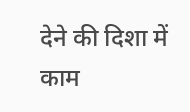देने की दिशा में काम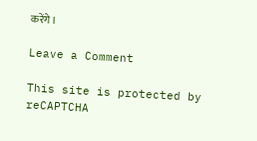करेंगे।

Leave a Comment

This site is protected by reCAPTCHA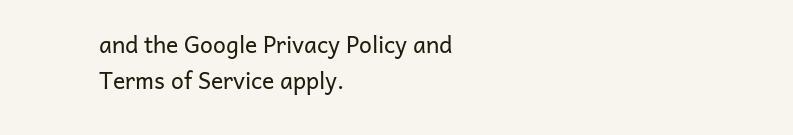and the Google Privacy Policy and Terms of Service apply.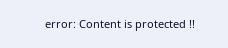error: Content is protected !!